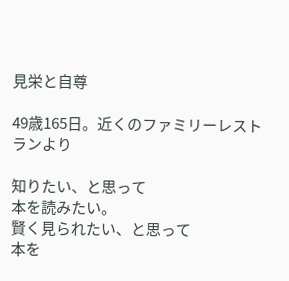見栄と自尊

49歳165日。近くのファミリーレストランより

知りたい、と思って
本を読みたい。
賢く見られたい、と思って
本を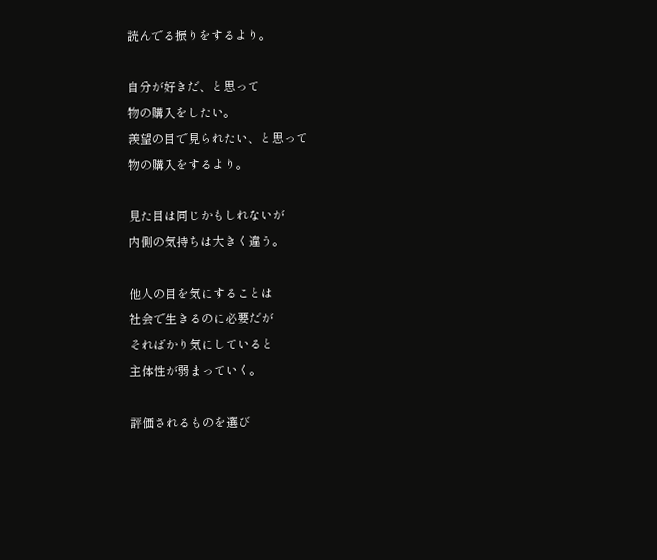読んでる振りをするより。

自分が好きだ、と思って
物の購入をしたい。
羨望の目で見られたい、と思って
物の購入をするより。

見た目は同じかもしれないが
内側の気持ちは大きく違う。

他人の目を気にすることは
社会で生きるのに必要だが
そればかり気にしていると
主体性が弱まっていく。

評価されるものを選び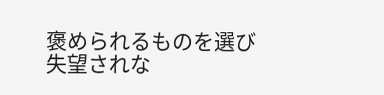褒められるものを選び
失望されな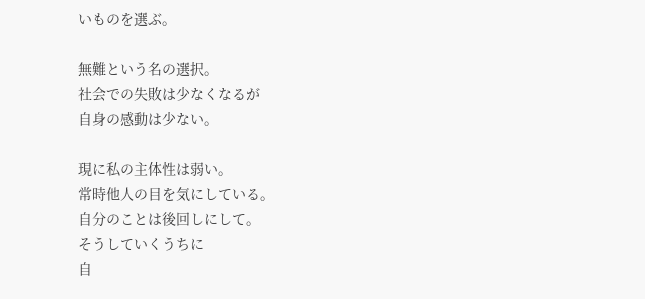いものを選ぶ。

無難という名の選択。
社会での失敗は少なくなるが
自身の感動は少ない。

現に私の主体性は弱い。
常時他人の目を気にしている。
自分のことは後回しにして。
そうしていくうちに
自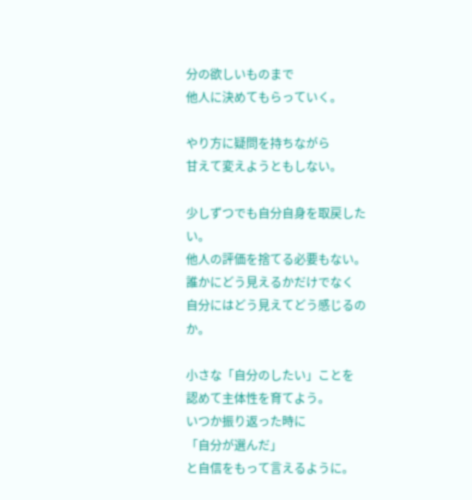分の欲しいものまで
他人に決めてもらっていく。

やり方に疑問を持ちながら
甘えて変えようともしない。

少しずつでも自分自身を取戻したい。
他人の評価を捨てる必要もない。
誰かにどう見えるかだけでなく
自分にはどう見えてどう感じるのか。

小さな「自分のしたい」ことを
認めて主体性を育てよう。
いつか振り返った時に
「自分が選んだ」
と自信をもって言えるように。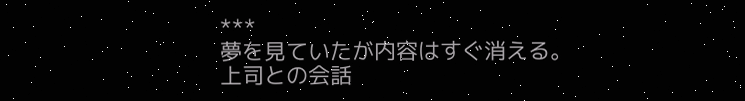***
夢を見ていたが内容はすぐ消える。
上司との会話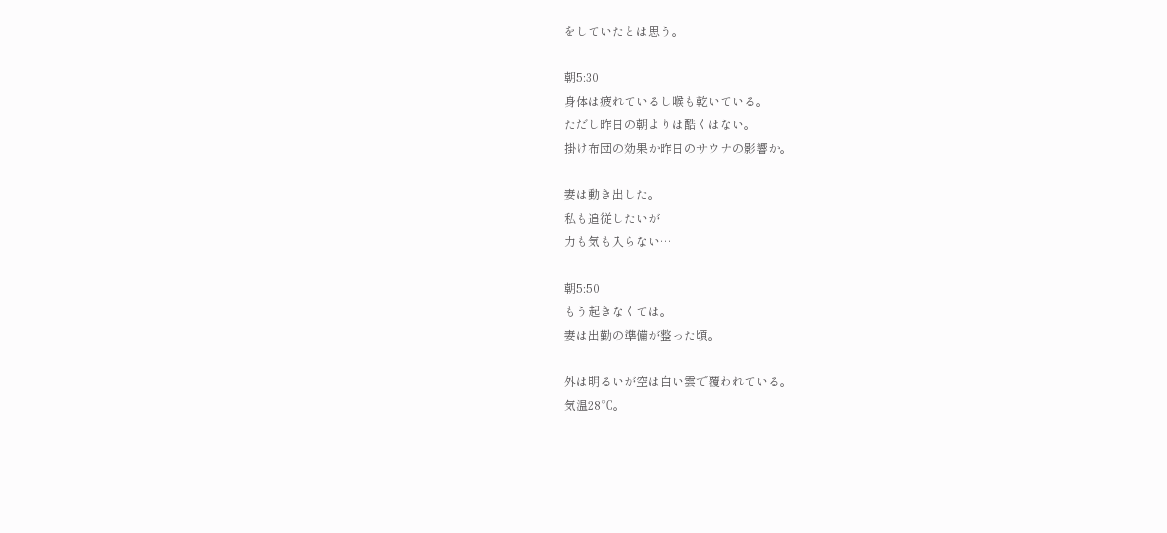をしていたとは思う。

朝5:30
身体は疲れているし喉も乾いている。
ただし昨日の朝よりは酷くはない。
掛け布団の効果か昨日のサウナの影響か。

妻は動き出した。
私も追従したいが
力も気も入らない…

朝5:50
もう起きなくては。
妻は出勤の準備が整った頃。

外は明るいが空は白い雲で覆われている。
気温28℃。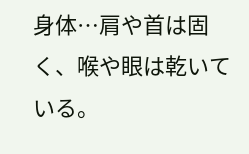身体…肩や首は固く、喉や眼は乾いている。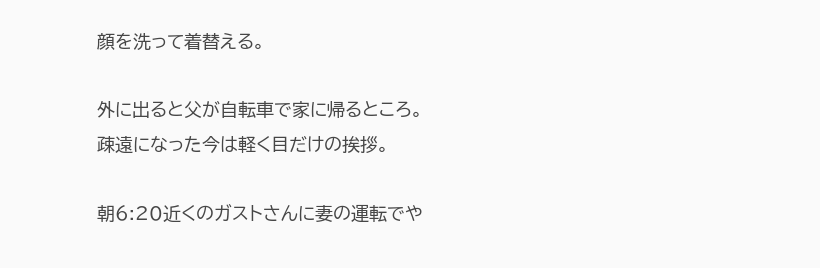顔を洗って着替える。

外に出ると父が自転車で家に帰るところ。
疎遠になった今は軽く目だけの挨拶。

朝6:20近くのガストさんに妻の運転でや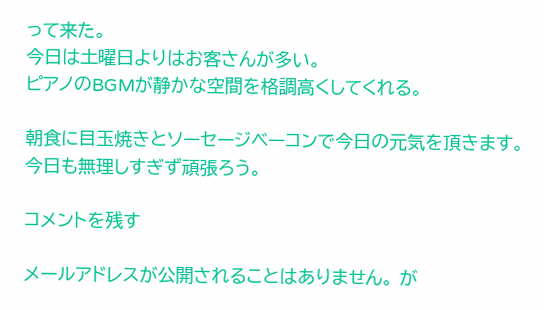って来た。
今日は土曜日よりはお客さんが多い。
ピアノのBGMが静かな空間を格調高くしてくれる。

朝食に目玉焼きとソーセージベーコンで今日の元気を頂きます。
今日も無理しすぎず頑張ろう。

コメントを残す

メールアドレスが公開されることはありません。 が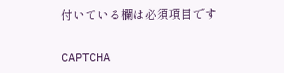付いている欄は必須項目です

CAPTCHA